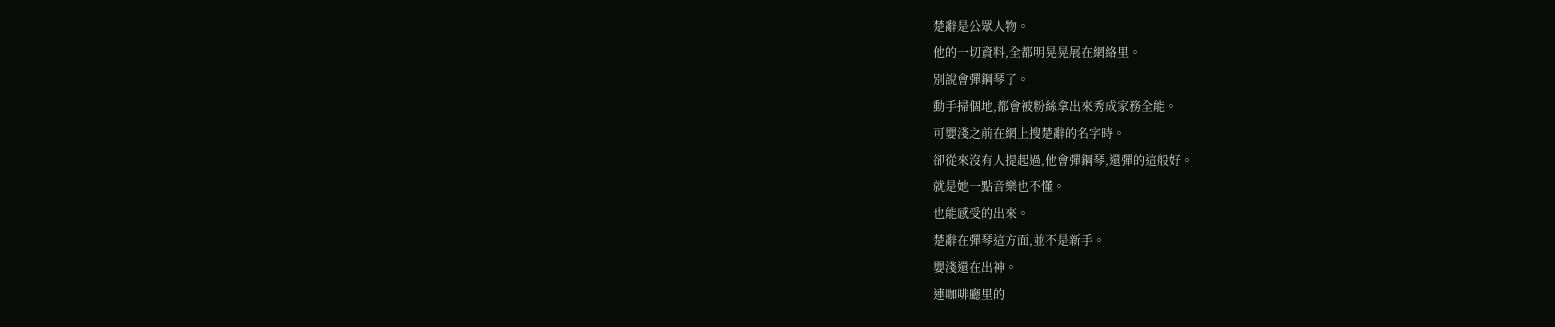楚辭是公眾人物。
他的一切資料,全都明晃晃展在網絡里。
別說會彈鋼琴了。
動手掃個地,都會被粉絲拿出來秀成家務全能。
可嬰淺之前在網上搜楚辭的名字時。
卻從來沒有人提起過,他會彈鋼琴,還彈的這般好。
就是她一點音樂也不懂。
也能感受的出來。
楚辭在彈琴這方面,並不是新手。
嬰淺還在出神。
連咖啡廳里的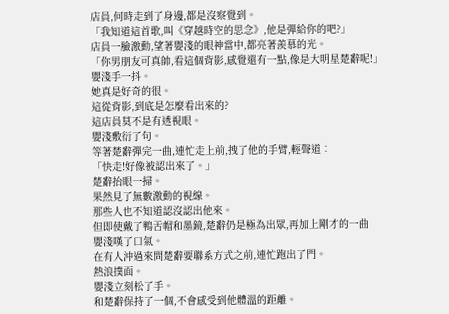店員,何時走到了身邊,都是沒察覺到。
「我知道這首歌,叫《穿越時空的思念》,他是彈給你的吧?」
店員一臉激動,望著嬰淺的眼神當中,都亮著羨慕的光。
「你男朋友可真帥,看這個背影,感覺還有一點,像是大明星楚辭呢!」
嬰淺手一抖。
她真是好奇的很。
這從背影,到底是怎麼看出來的?
這店員莫不是有透視眼。
嬰淺敷衍了句。
等著楚辭彈完一曲,連忙走上前,拽了他的手臂,輕聲道︰
「快走!好像被認出來了。」
楚辭抬眼一掃。
果然見了無數激動的視線。
那些人也不知道認沒認出他來。
但即使戴了鴨舌帽和墨鏡,楚辭仍是極為出眾,再加上剛才的一曲
嬰淺嘆了口氣。
在有人沖過來問楚辭要聯系方式之前,連忙跑出了門。
熱浪撲面。
嬰淺立刻松了手。
和楚辭保持了一個,不會感受到他體溫的距離。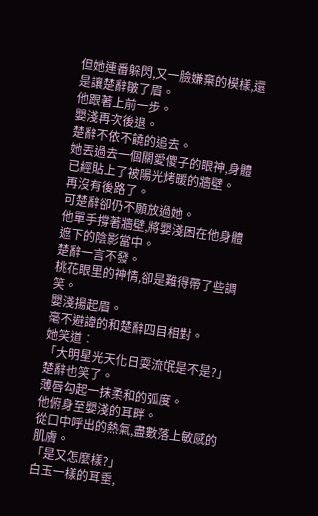但她連番躲閃,又一臉嫌棄的模樣,還是讓楚辭皺了眉。
他跟著上前一步。
嬰淺再次後退。
楚辭不依不饒的追去。
她丟過去一個關愛傻子的眼神,身體已經貼上了被陽光烤暖的牆壁。
再沒有後路了。
可楚辭卻仍不願放過她。
他單手撐著牆壁,將嬰淺困在他身體遮下的陰影當中。
楚辭一言不發。
桃花眼里的神情,卻是難得帶了些調笑。
嬰淺揚起眉。
毫不避諱的和楚辭四目相對。
她笑道︰
「大明星光天化日耍流氓是不是?」
楚辭也笑了。
薄唇勾起一抹柔和的弧度。
他俯身至嬰淺的耳畔。
從口中呼出的熱氣,盡數落上敏感的肌膚。
「是又怎麼樣?」
白玉一樣的耳垂,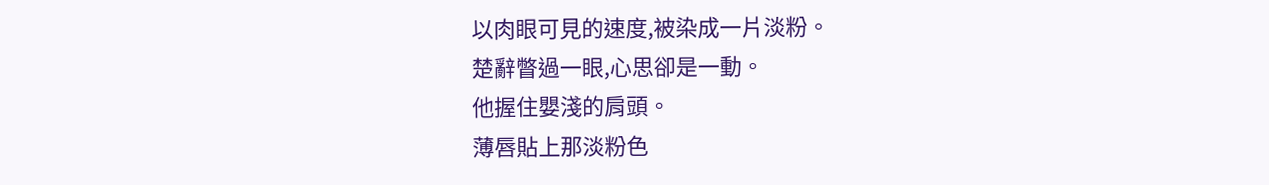以肉眼可見的速度,被染成一片淡粉。
楚辭瞥過一眼,心思卻是一動。
他握住嬰淺的肩頭。
薄唇貼上那淡粉色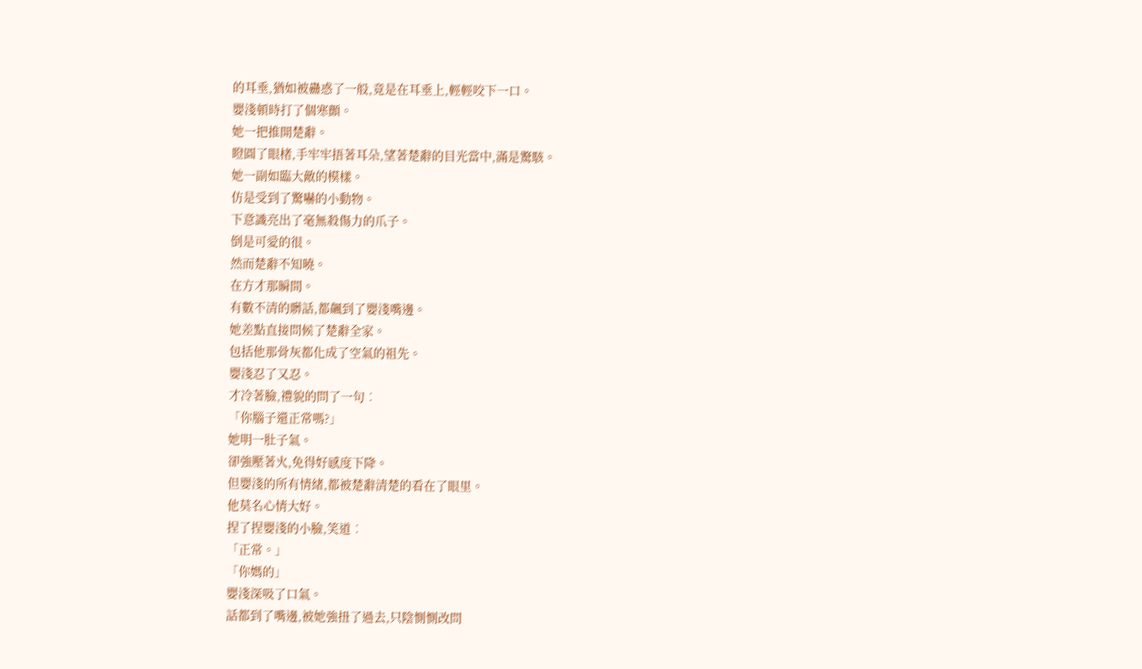的耳垂,猶如被蠱惑了一般,竟是在耳垂上,輕輕咬下一口。
嬰淺頓時打了個寒顫。
她一把推開楚辭。
瞪圓了眼楮,手牢牢捂著耳朵,望著楚辭的目光當中,滿是驚駭。
她一副如臨大敵的模樣。
仿是受到了驚嚇的小動物。
下意識亮出了毫無殺傷力的爪子。
倒是可愛的很。
然而楚辭不知曉。
在方才那瞬間。
有數不清的髒話,都飆到了嬰淺嘴邊。
她差點直接問候了楚辭全家。
包括他那骨灰都化成了空氣的祖先。
嬰淺忍了又忍。
才冷著臉,禮貌的問了一句︰
「你腦子還正常嗎?」
她明一肚子氣。
卻強壓著火,免得好感度下降。
但嬰淺的所有情緒,都被楚辭清楚的看在了眼里。
他莫名心情大好。
捏了捏嬰淺的小臉,笑道︰
「正常。」
「你媽的」
嬰淺深吸了口氣。
話都到了嘴邊,被她強扭了過去,只陰惻惻改問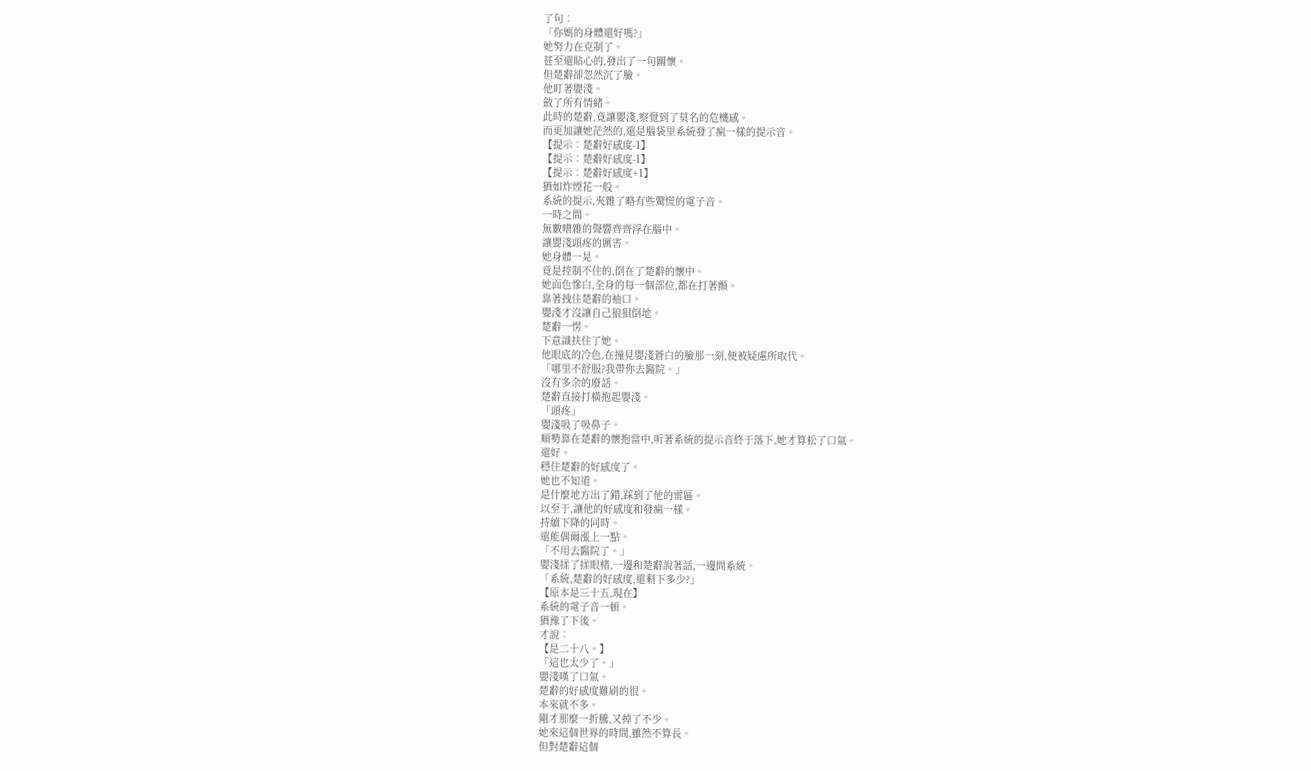了句︰
「你媽的身體還好嗎?」
她努力在克制了。
甚至還貼心的,發出了一句關懷。
但楚辭卻忽然沉了臉。
他盯著嬰淺。
斂了所有情緒。
此時的楚辭,竟讓嬰淺,察覺到了莫名的危機感。
而更加讓她茫然的,還是腦袋里系統發了瘋一樣的提示音。
【提示︰楚辭好感度-1】
【提示︰楚辭好感度-1】
【提示︰楚辭好感度+1】
猶如炸煙花一般。
系統的提示,夾雜了略有些驚慌的電子音。
一時之間。
無數嘈雜的聲響齊齊浮在腦中。
讓嬰淺頭疼的厲害。
她身體一晃。
竟是控制不住的,倒在了楚辭的懷中。
她面色慘白,全身的每一個部位,都在打著顫。
靠著拽住楚辭的袖口。
嬰淺才沒讓自己狼狽倒地。
楚辭一愣。
下意識扶住了她。
他眼底的冷色,在撞見嬰淺蒼白的臉那一刻,便被疑慮所取代。
「哪里不舒服?我帶你去醫院。」
沒有多余的廢話。
楚辭直接打橫抱起嬰淺。
「頭疼」
嬰淺吸了吸鼻子。
順勢靠在楚辭的懷抱當中,听著系統的提示音終于落下,她才算松了口氣。
還好。
穩住楚辭的好感度了。
她也不知道。
是什麼地方出了錯,踩到了他的雷區。
以至于,讓他的好感度和發瘋一樣。
持續下降的同時。
還能偶爾漲上一點。
「不用去醫院了。」
嬰淺揉了揉眼楮,一邊和楚辭說著話,一邊問系統。
「系統,楚辭的好感度,還剩下多少?」
【原本是三十五,現在】
系統的電子音一頓。
猶豫了下後。
才說︰
【是二十八。】
「這也太少了。」
嬰淺嘆了口氣。
楚辭的好感度難刷的很。
本來就不多。
剛才那麼一折騰,又掉了不少。
她來這個世界的時間,雖然不算長。
但對楚辭這個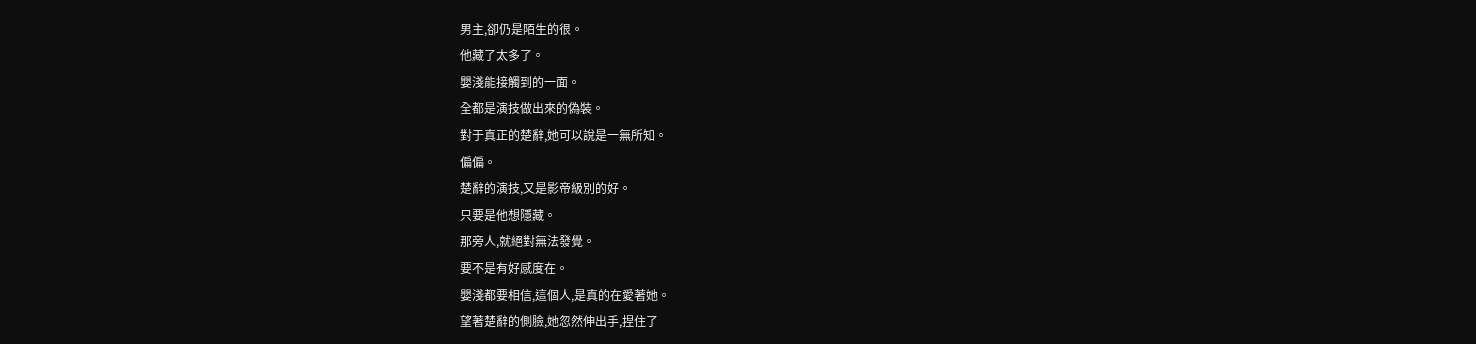男主,卻仍是陌生的很。
他藏了太多了。
嬰淺能接觸到的一面。
全都是演技做出來的偽裝。
對于真正的楚辭,她可以說是一無所知。
偏偏。
楚辭的演技,又是影帝級別的好。
只要是他想隱藏。
那旁人,就絕對無法發覺。
要不是有好感度在。
嬰淺都要相信,這個人,是真的在愛著她。
望著楚辭的側臉,她忽然伸出手,捏住了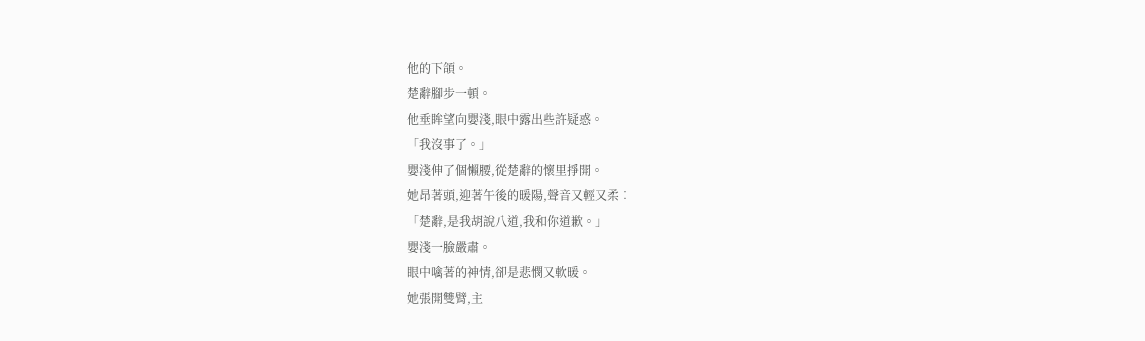他的下頜。
楚辭腳步一頓。
他垂眸望向嬰淺,眼中露出些許疑惑。
「我沒事了。」
嬰淺伸了個懶腰,從楚辭的懷里掙開。
她昂著頭,迎著午後的暖陽,聲音又輕又柔︰
「楚辭,是我胡說八道,我和你道歉。」
嬰淺一臉嚴肅。
眼中噙著的神情,卻是悲憫又軟暖。
她張開雙臂,主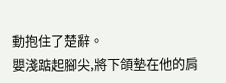動抱住了楚辭。
嬰淺踮起腳尖,將下頜墊在他的肩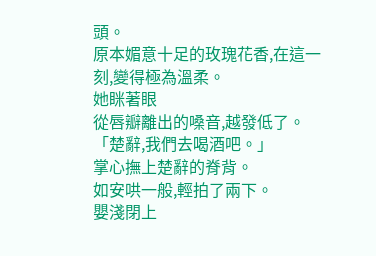頭。
原本媚意十足的玫瑰花香,在這一刻,變得極為溫柔。
她眯著眼
從唇瓣離出的嗓音,越發低了。
「楚辭,我們去喝酒吧。」
掌心撫上楚辭的脊背。
如安哄一般,輕拍了兩下。
嬰淺閉上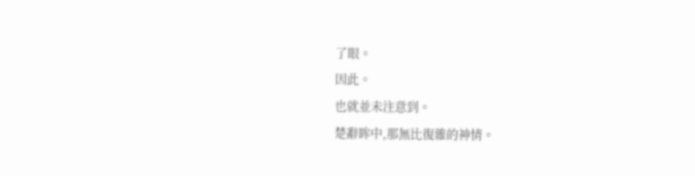了眼。
因此。
也就並未注意到。
楚辭眸中,那無比復雜的神情。